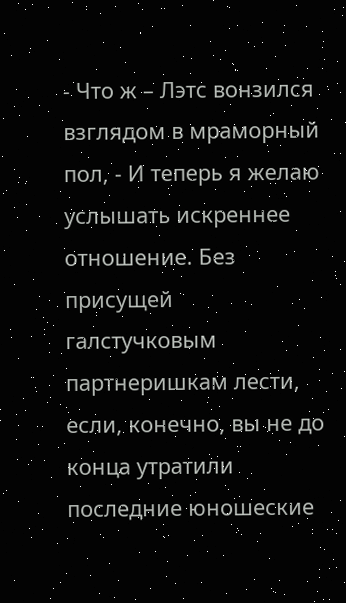- Что ж – Лэтс вонзился взглядом в мраморный пол, - И теперь я желаю услышать искреннее отношение. Без присущей галстучковым партнеришкам лести, если, конечно, вы не до конца утратили последние юношеские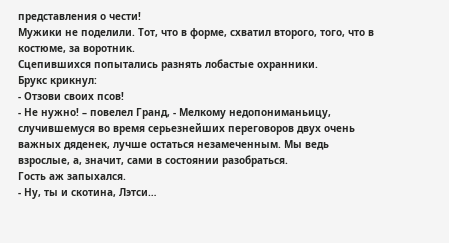представления о чести!
Мужики не поделили. Тот, что в форме, схватил второго, того, что в костюме, за воротник.
Сцепившихся попытались разнять лобастые охранники.
Брукс крикнул:
- Отзови своих псов!
- Не нужно! – повелел Гранд, - Мелкому недопониманьицу, случившемуся во время серьезнейших переговоров двух очень важных дяденек, лучше остаться незамеченным. Мы ведь взрослые, а, значит, сами в состоянии разобраться.
Гость аж запыхался.
- Ну, ты и скотина, Лэтси…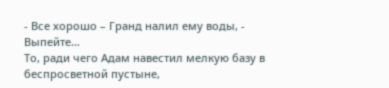- Все хорошо – Гранд налил ему воды, - Выпейте…
То, ради чего Адам навестил мелкую базу в беспросветной пустыне,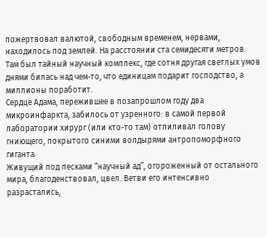пожертвовал валютой, свободным временем, нервами, находилось под землей. На расстоянии ста семидесяти метров.
Там был тайный научный комплекс, где сотня другая светлых умов днями билась над чем-то, что единицам подарит господство, а миллионы поработит.
Сердце Адама, пережившее в позапрошлом году два микроинфаркта, забилось от узренного: в самой первой лаборатории хирург (или кто-то там) отпиливал голову гниющего, покрытого синими волдырями антропоморфного гиганта.
Живущий под песками “научный ад”, огороженный от остального мира, благоденствовал, цвел. Ветви его интенсивно разрастались,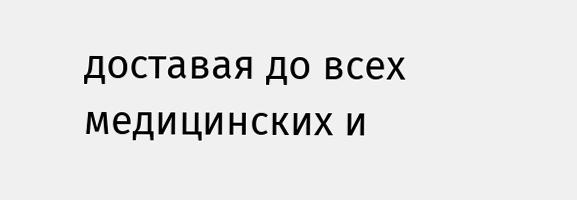доставая до всех медицинских и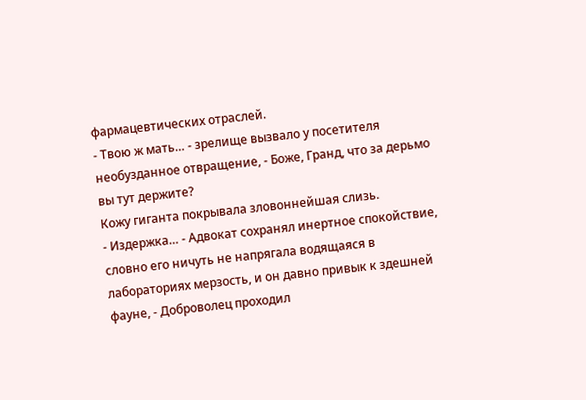фармацевтических отраслей.
- Твою ж мать… - зрелище вызвало у посетителя необузданное отвращение, - Боже, Гранд, что за дерьмо вы тут держите?
Кожу гиганта покрывала зловоннейшая слизь.
- Издержка… - Адвокат сохранял инертное спокойствие, словно его ничуть не напрягала водящаяся в лабораториях мерзость, и он давно привык к здешней фауне, - Доброволец проходил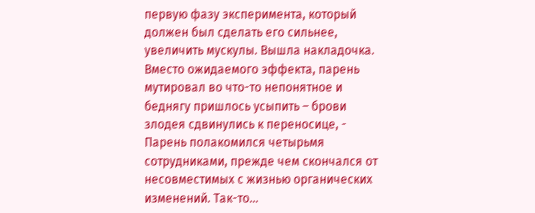первую фазу эксперимента, который должен был сделать его сильнее, увеличить мускулы. Вышла накладочка. Вместо ожидаемого эффекта, парень мутировал во что-то непонятное и беднягу пришлось усыпить – брови злодея сдвинулись к переносице, - Парень полакомился четырьмя сотрудниками, прежде чем скончался от несовместимых с жизнью органических изменений. Так-то…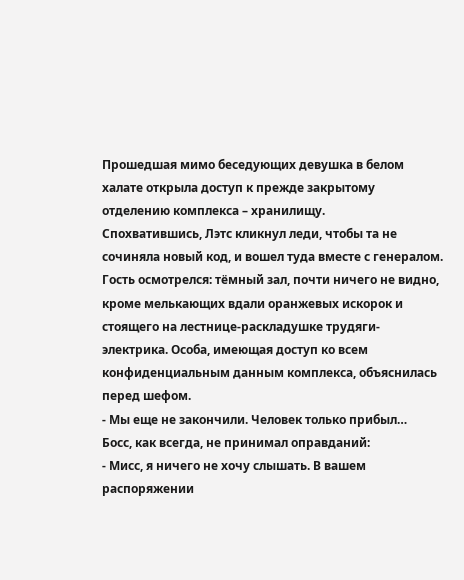Прошедшая мимо беседующих девушка в белом халате открыла доступ к прежде закрытому отделению комплекса – хранилищу.
Спохватившись, Лэтс кликнул леди, чтобы та не сочиняла новый код, и вошел туда вместе с генералом.
Гость осмотрелся: тёмный зал, почти ничего не видно, кроме мелькающих вдали оранжевых искорок и стоящего на лестнице-раскладушке трудяги-электрика. Особа, имеющая доступ ко всем конфиденциальным данным комплекса, объяснилась перед шефом.
- Мы еще не закончили. Человек только прибыл…
Босс, как всегда, не принимал оправданий:
- Мисс, я ничего не хочу слышать. В вашем распоряжении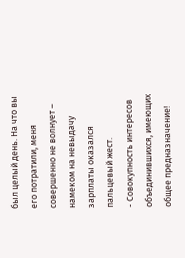был целый день. На что вы его потратили, меня совершенно не волнует – намеком на невыдачу зарплаты оказался пальцевый жест.
- Совокупность интересов объединившихся, имеющих общее предназначение!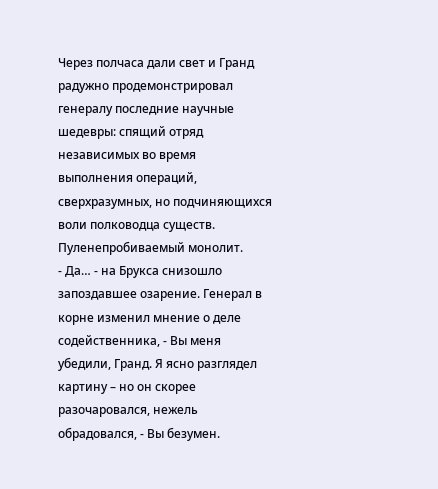Через полчаса дали свет и Гранд радужно продемонстрировал генералу последние научные шедевры: спящий отряд независимых во время выполнения операций, сверхразумных, но подчиняющихся воли полководца существ. Пуленепробиваемый монолит.
- Да… - на Брукса снизошло запоздавшее озарение. Генерал в корне изменил мнение о деле содейственника, - Вы меня убедили, Гранд. Я ясно разглядел картину – но он скорее разочаровался, нежель обрадовался, - Вы безумен.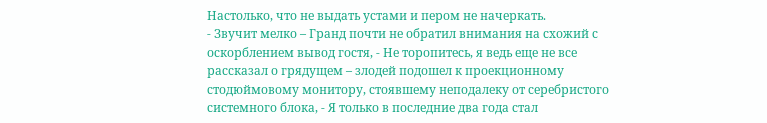Настолько, что не выдать устами и пером не начеркать.
- Звучит мелко – Гранд почти не обратил внимания на схожий с оскорблением вывод гостя, - Не торопитесь, я ведь еще не все рассказал о грядущем – злодей подошел к проекционному стодюймовому монитору, стоявшему неподалеку от серебристого системного блока, - Я только в последние два года стал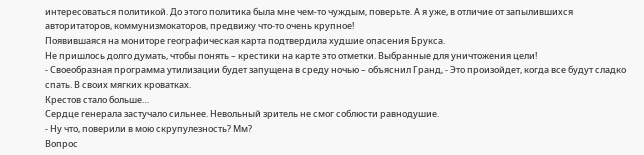интересоваться политикой. До этого политика была мне чем-то чуждым, поверьте. А я уже, в отличие от запылившихся авторитаторов, коммунизмокаторов, предвижу что-то очень крупное!
Появившаяся на мониторе географическая карта подтвердила худшие опасения Брукса.
Не пришлось долго думать, чтобы понять – крестики на карте это отметки. Выбранные для уничтожения цели!
- Своеобразная программа утилизации будет запущена в среду ночью – объяснил Гранд, - Это произойдет, когда все будут сладко спать. В своих мягких кроватках.
Крестов стало больше…
Сердце генерала застучало сильнее. Невольный зритель не смог соблюсти равнодушие.
- Ну что, поверили в мою скрупулезность? Мм?
Вопрос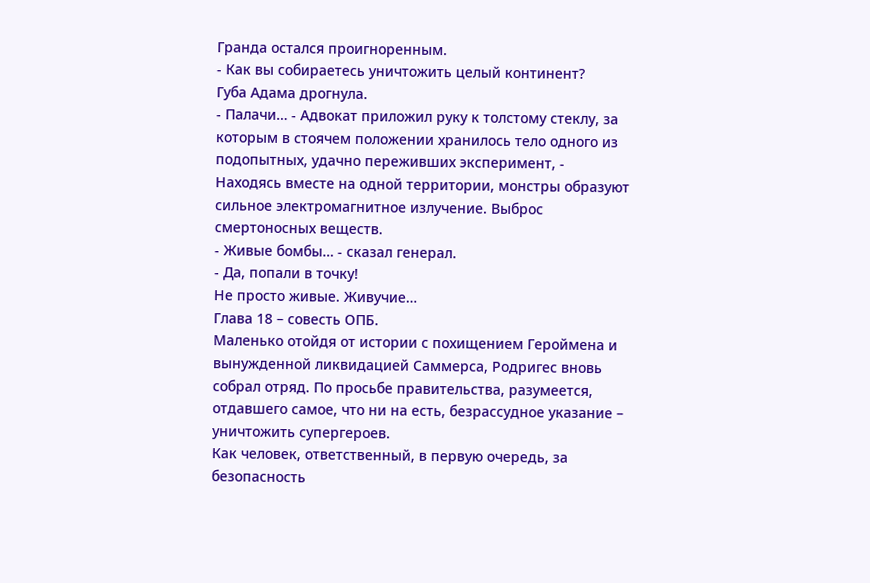Гранда остался проигноренным.
- Как вы собираетесь уничтожить целый континент?
Губа Адама дрогнула.
- Палачи… - Адвокат приложил руку к толстому стеклу, за которым в стоячем положении хранилось тело одного из подопытных, удачно переживших эксперимент, - Находясь вместе на одной территории, монстры образуют сильное электромагнитное излучение. Выброс смертоносных веществ.
- Живые бомбы… - сказал генерал.
- Да, попали в точку!
Не просто живые. Живучие…
Глава 18 – совесть ОПБ.
Маленько отойдя от истории с похищением Героймена и вынужденной ликвидацией Саммерса, Родригес вновь собрал отряд. По просьбе правительства, разумеется, отдавшего самое, что ни на есть, безрассудное указание – уничтожить супергероев.
Как человек, ответственный, в первую очередь, за безопасность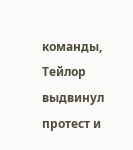команды, Тейлор выдвинул протест и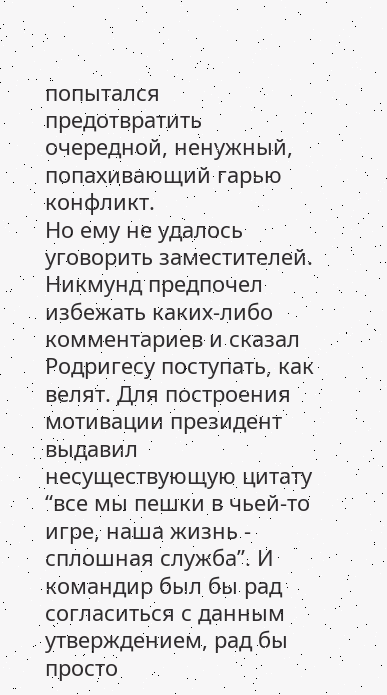попытался предотвратить очередной, ненужный, попахивающий гарью конфликт.
Но ему не удалось уговорить заместителей.
Никмунд предпочел избежать каких-либо комментариев и сказал Родригесу поступать, как велят. Для построения мотивации президент выдавил несуществующую цитату “все мы пешки в чьей-то игре, наша жизнь - сплошная служба”. И командир был бы рад согласиться с данным утверждением, рад бы просто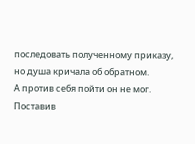последовать полученному приказу, но душа кричала об обратном.
А против себя пойти он не мог.
Поставив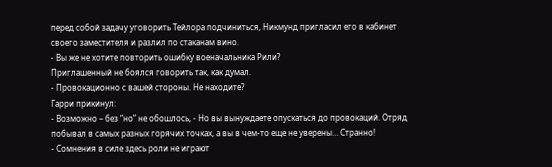перед собой задачу уговорить Тейлора подчиниться, Никмунд пригласил его в кабинет своего заместителя и разлил по стаканам вино.
- Вы же не хотите повторить ошибку военачальника Рили?
Приглашенный не боялся говорить так, как думал.
- Провокационно с вашей стороны. Не находите?
Гарри прикинул:
- Возможно – без “но” не обошлось, - Но вы вынуждаете опускаться до провокаций. Отряд побывал в самых разных горячих точках, а вы в чем-то еще не уверены… Странно!
- Сомнения в силе здесь роли не играют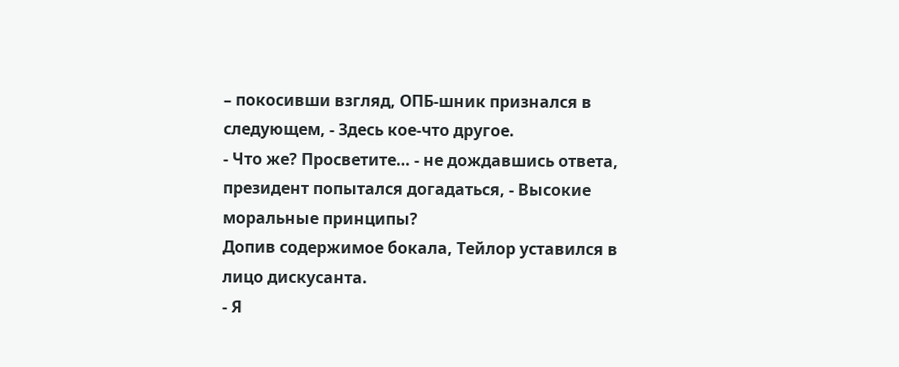– покосивши взгляд, ОПБ-шник признался в следующем, - Здесь кое-что другое.
- Что же? Просветите… - не дождавшись ответа, президент попытался догадаться, - Высокие моральные принципы?
Допив содержимое бокала, Тейлор уставился в лицо дискусанта.
- Я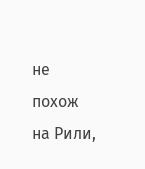не похож на Рили,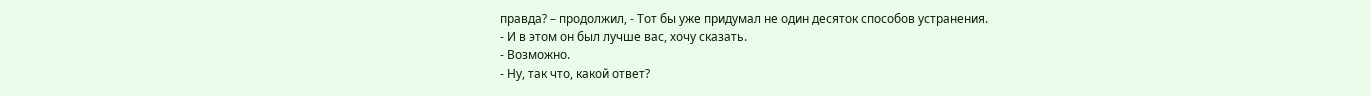правда? – продолжил, - Тот бы уже придумал не один десяток способов устранения.
- И в этом он был лучше вас, хочу сказать.
- Возможно.
- Ну, так что, какой ответ?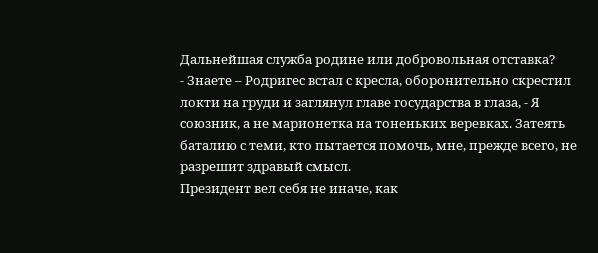Дальнейшая служба родине или добровольная отставка?
- Знаете – Родригес встал с кресла, оборонительно скрестил локти на груди и заглянул главе государства в глаза, - Я союзник, а не марионетка на тоненьких веревках. Затеять баталию с теми, кто пытается помочь, мне, прежде всего, не разрешит здравый смысл.
Президент вел себя не иначе, как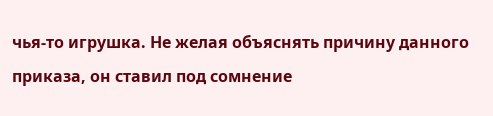чья-то игрушка. Не желая объяснять причину данного приказа, он ставил под сомнение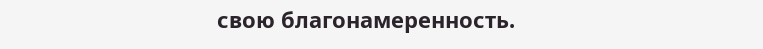свою благонамеренность.